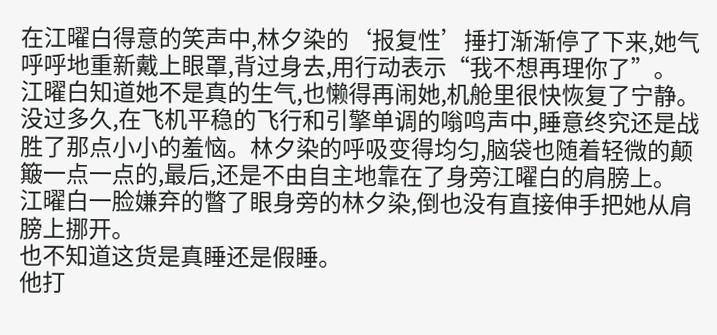在江曜白得意的笑声中,林夕染的‘报复性’捶打渐渐停了下来,她气呼呼地重新戴上眼罩,背过身去,用行动表示“我不想再理你了”。
江曜白知道她不是真的生气,也懒得再闹她,机舱里很快恢复了宁静。
没过多久,在飞机平稳的飞行和引擎单调的嗡鸣声中,睡意终究还是战胜了那点小小的羞恼。林夕染的呼吸变得均匀,脑袋也随着轻微的颠簸一点一点的,最后,还是不由自主地靠在了身旁江曜白的肩膀上。
江曜白一脸嫌弃的瞥了眼身旁的林夕染,倒也没有直接伸手把她从肩膀上挪开。
也不知道这货是真睡还是假睡。
他打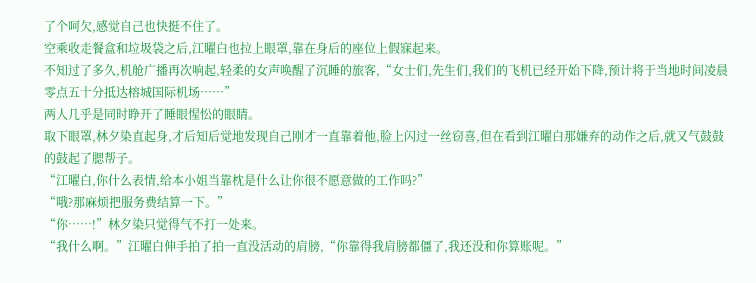了个呵欠,感觉自己也快挺不住了。
空乘收走餐盒和垃圾袋之后,江曜白也拉上眼罩,靠在身后的座位上假寐起来。
不知过了多久,机舱广播再次响起,轻柔的女声唤醒了沉睡的旅客,“女士们,先生们,我们的飞机已经开始下降,预计将于当地时间凌晨零点五十分抵达榕城国际机场……”
两人几乎是同时睁开了睡眼惺忪的眼睛。
取下眼罩,林夕染直起身,才后知后觉地发现自己刚才一直靠着他,脸上闪过一丝窃喜,但在看到江曜白那嫌弃的动作之后,就又气鼓鼓的鼓起了腮帮子。
“江曜白,你什么表情,给本小姐当靠枕是什么让你很不愿意做的工作吗?”
“哦?那麻烦把服务费结算一下。”
“你……!”林夕染只觉得气不打一处来。
“我什么啊。”江曜白伸手拍了拍一直没活动的肩膀,“你靠得我肩膀都僵了,我还没和你算账呢。”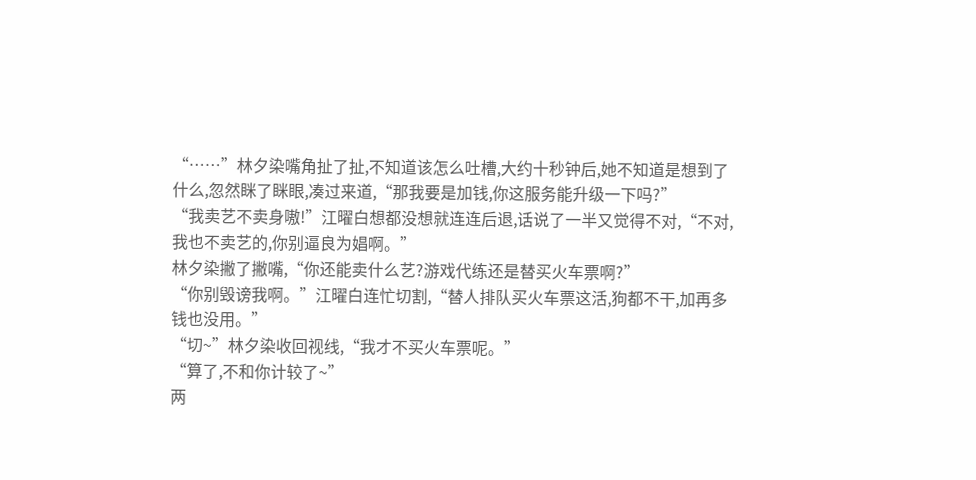“……”林夕染嘴角扯了扯,不知道该怎么吐槽,大约十秒钟后,她不知道是想到了什么,忽然眯了眯眼,凑过来道,“那我要是加钱,你这服务能升级一下吗?”
“我卖艺不卖身嗷!”江曜白想都没想就连连后退,话说了一半又觉得不对,“不对,我也不卖艺的,你别逼良为娼啊。”
林夕染撇了撇嘴,“你还能卖什么艺?游戏代练还是替买火车票啊?”
“你别毁谤我啊。”江曜白连忙切割,“替人排队买火车票这活,狗都不干,加再多钱也没用。”
“切~”林夕染收回视线,“我才不买火车票呢。”
“算了,不和你计较了~”
两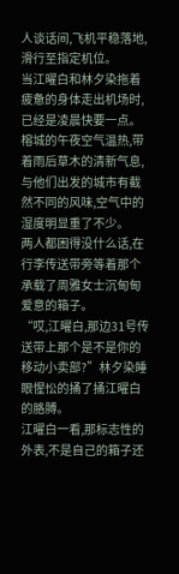人谈话间,飞机平稳落地,滑行至指定机位。
当江曜白和林夕染拖着疲惫的身体走出机场时,已经是凌晨快要一点。
榕城的午夜空气温热,带着雨后草木的清新气息,与他们出发的城市有截然不同的风味,空气中的湿度明显重了不少。
两人都困得没什么话,在行李传送带旁等着那个承载了周雅女士沉甸甸爱意的箱子。
“哎,江曜白,那边31号传送带上那个是不是你的移动小卖部?”林夕染睡眼惺忪的捅了捅江曜白的胳膊。
江曜白一看,那标志性的外表,不是自己的箱子还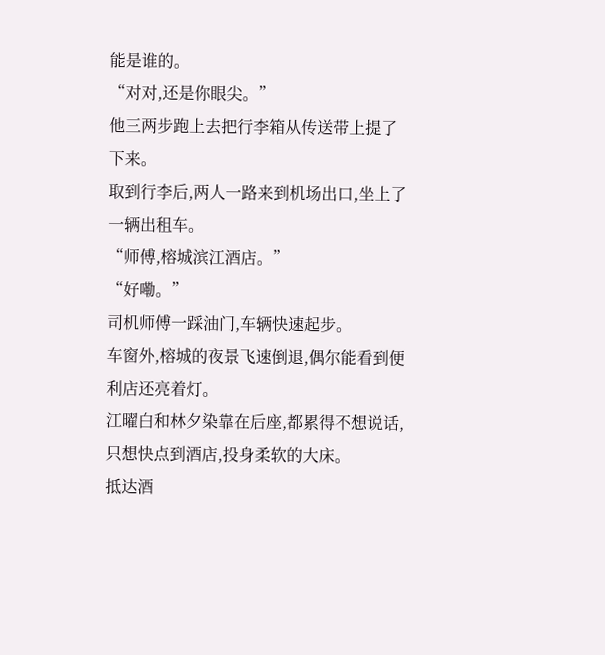能是谁的。
“对对,还是你眼尖。”
他三两步跑上去把行李箱从传送带上提了下来。
取到行李后,两人一路来到机场出口,坐上了一辆出租车。
“师傅,榕城滨江酒店。”
“好嘞。”
司机师傅一踩油门,车辆快速起步。
车窗外,榕城的夜景飞速倒退,偶尔能看到便利店还亮着灯。
江曜白和林夕染靠在后座,都累得不想说话,只想快点到酒店,投身柔软的大床。
抵达酒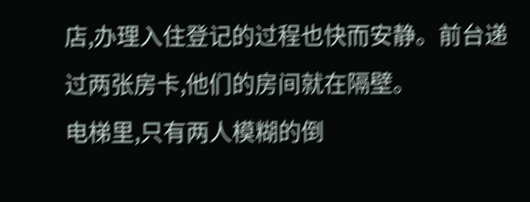店,办理入住登记的过程也快而安静。前台递过两张房卡,他们的房间就在隔壁。
电梯里,只有两人模糊的倒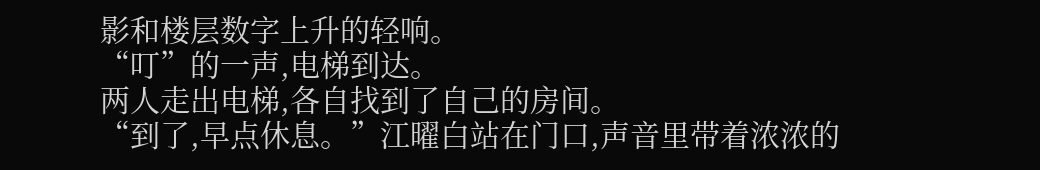影和楼层数字上升的轻响。
“叮”的一声,电梯到达。
两人走出电梯,各自找到了自己的房间。
“到了,早点休息。”江曜白站在门口,声音里带着浓浓的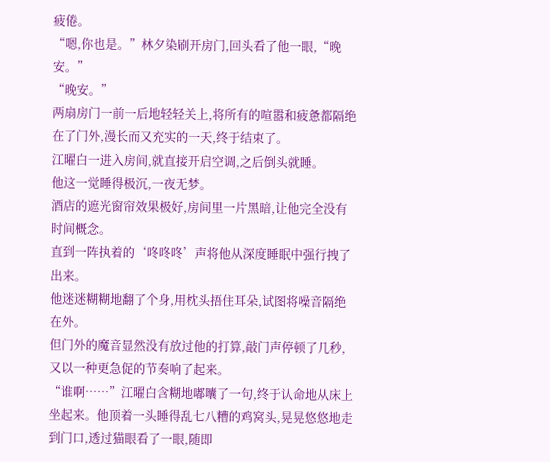疲倦。
“嗯,你也是。”林夕染刷开房门,回头看了他一眼,“晚安。”
“晚安。”
两扇房门一前一后地轻轻关上,将所有的喧嚣和疲惫都隔绝在了门外,漫长而又充实的一天,终于结束了。
江曜白一进入房间,就直接开启空调,之后倒头就睡。
他这一觉睡得极沉,一夜无梦。
酒店的遮光窗帘效果极好,房间里一片黑暗,让他完全没有时间概念。
直到一阵执着的‘咚咚咚’声将他从深度睡眠中强行拽了出来。
他迷迷糊糊地翻了个身,用枕头捂住耳朵,试图将噪音隔绝在外。
但门外的魔音显然没有放过他的打算,敲门声停顿了几秒,又以一种更急促的节奏响了起来。
“谁啊……”江曜白含糊地嘟囔了一句,终于认命地从床上坐起来。他顶着一头睡得乱七八糟的鸡窝头,晃晃悠悠地走到门口,透过猫眼看了一眼,随即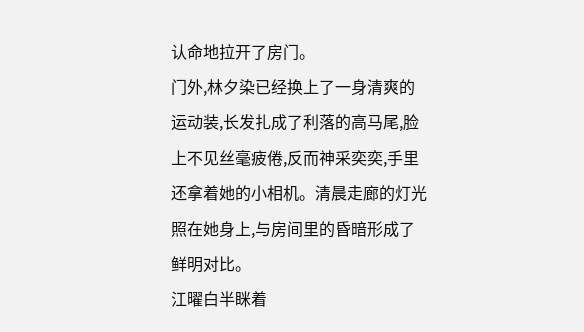认命地拉开了房门。
门外,林夕染已经换上了一身清爽的运动装,长发扎成了利落的高马尾,脸上不见丝毫疲倦,反而神采奕奕,手里还拿着她的小相机。清晨走廊的灯光照在她身上,与房间里的昏暗形成了鲜明对比。
江曜白半眯着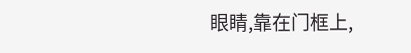眼睛,靠在门框上,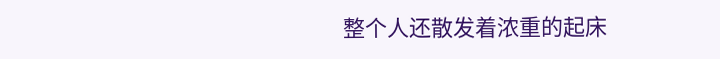整个人还散发着浓重的起床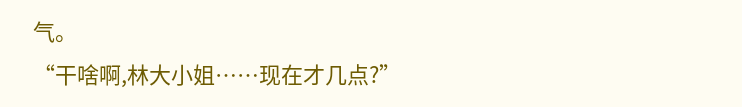气。
“干啥啊,林大小姐……现在才几点?”